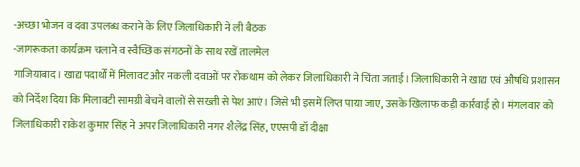-अच्छा भोजन व दवा उपलब्ध कराने के लिए जिलाधिकारी ने ली बैठक
-जागरूकता कार्यक्रम चलाने व स्वैच्छिक संगठनों के साथ रखें तालमेल
गाजियाबाद। खाद्य पदार्थों में मिलावट और नकली दवाओं पर रोकथाम को लेकर जिलाधिकारी ने चिंता जताई। जिलाधिकारी ने खाद्य एवं औषधि प्रशासन को निर्देश दिया कि मिलावटी सामग्री बेचने वालों से सख्ती से पेश आएं। जिसे भी इसमें लिप्त पाया जाए, उसके खिलाफ कड़ी कार्रवाई हो। मंगलवार को जिलाधिकारी राकेश कुमार सिंह ने अपर जिलाधिकारी नगर शैलेंद्र सिंह, एएसपी डॉ दीक्षा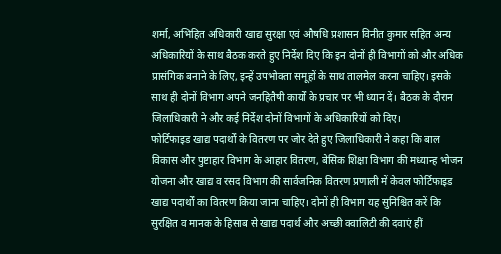शर्मा, अभिहित अधिकारी खाद्य सुरक्षा एवं औषधि प्रशासन विनीत कुमार सहित अन्य अधिकारियों के साथ बैठक करते हुए निर्देश दिए कि इन दोनों ही विभागों को और अधिक प्रासंगिक बनाने के लिए, इन्हें उपभोक्ता समूहों के साथ तालमेल करना चाहिए। इसके साथ ही दोनों विभाग अपने जनहितैषी कार्यों के प्रचार पर भी ध्यान दें। बैठक के दौरान जिलाधिकारी ने और कई निर्देश दोनों विभागों के अधिकारियों को दिए।
फोर्टिफाइड खाद्य पदार्थों के वितरण पर जोर देते हुए जिलाधिकारी ने कहा कि बाल विकास और पुष्टाहार विभाग के आहार वितरण, बेसिक शिक्षा विभाग की मध्यान्ह भोजन योजना और खाद्य व रसद विभाग की सार्वजनिक वितरण प्रणाली में केवल फोर्टिफाइड खाद्य पदार्थों का वितरण किया जाना चाहिए। दोनों ही विभाग यह सुनिश्चित करें कि सुरक्षित व मानक के हिसाब से खाद्य पदार्थ और अच्छी क्वालिटी की दवाएं हीं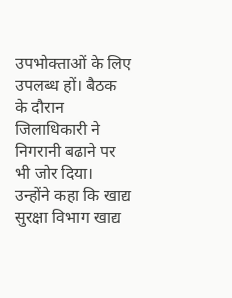उपभोक्ताओं के लिए उपलब्ध हों। बैठक के दौरान जिलाधिकारी ने निगरानी बढाने पर भी जोर दिया। उन्होंने कहा कि खाद्य सुरक्षा विभाग खाद्य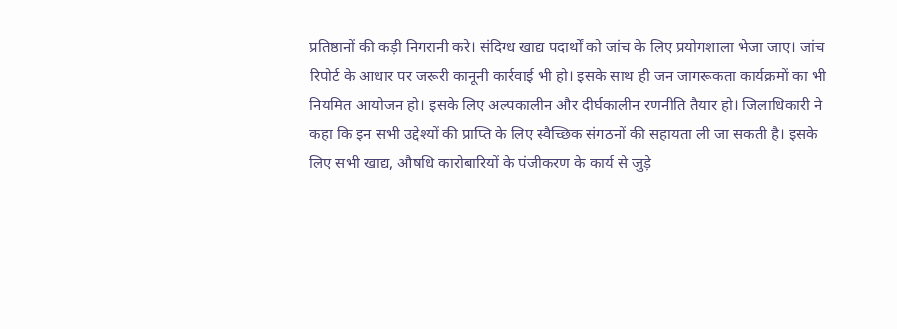प्रतिष्ठानों की कड़ी निगरानी करे। संदिग्ध खाद्य पदार्थों को जांच के लिए प्रयोगशाला भेजा जाए। जांच रिपोर्ट के आधार पर जरूरी कानूनी कार्रवाई भी हो। इसके साथ ही जन जागरूकता कार्यक्रमों का भी नियमित आयोजन हो। इसके लिए अल्पकालीन और दीर्घकालीन रणनीति तैयार हो। जिलाधिकारी ने कहा कि इन सभी उद्देश्यों की प्राप्ति के लिए स्वैच्छिक संगठनों की सहायता ली जा सकती है। इसके लिए सभी खाद्य, औषधि कारोबारियों के पंजीकरण के कार्य से जुड़े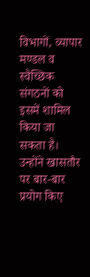विभागों, व्यापार मण्डल व स्वैच्छिक संगठनों को इसमें शामिल किया जा सकता है। उन्होंने खासतौर पर बार-बार प्रयोग किए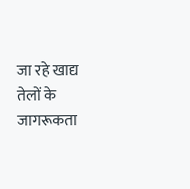जा रहे खाद्य तेलों के जागरूकता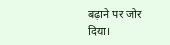बढ़ाने पर जोर दिया।